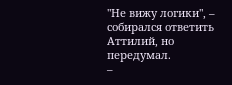"Не вижу логики", – собирался ответить Аттилий, но передумал.
–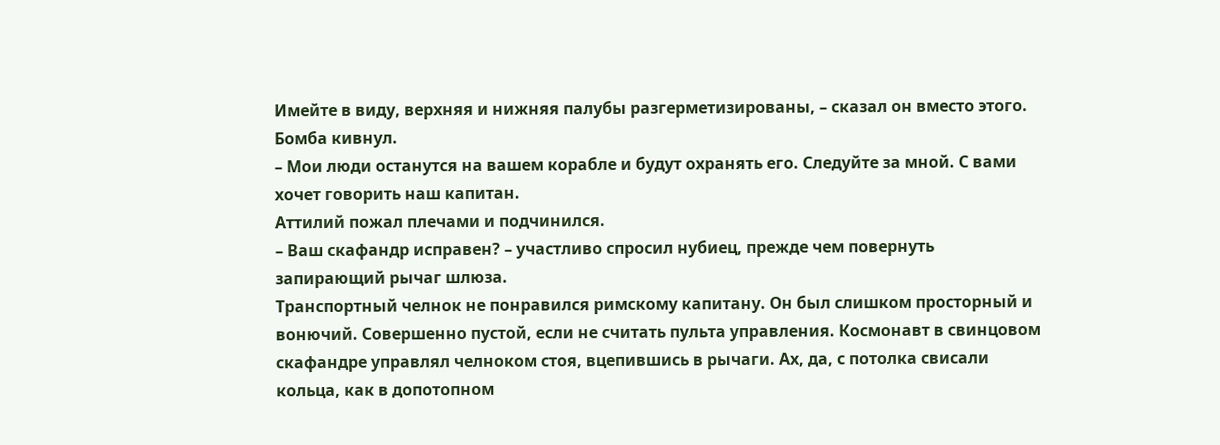Имейте в виду, верхняя и нижняя палубы разгерметизированы, – сказал он вместо этого.
Бомба кивнул.
– Мои люди останутся на вашем корабле и будут охранять его. Следуйте за мной. С вами хочет говорить наш капитан.
Аттилий пожал плечами и подчинился.
– Ваш скафандр исправен? – участливо спросил нубиец, прежде чем повернуть запирающий рычаг шлюза.
Транспортный челнок не понравился римскому капитану. Он был слишком просторный и вонючий. Совершенно пустой, если не считать пульта управления. Космонавт в свинцовом скафандре управлял челноком стоя, вцепившись в рычаги. Ах, да, с потолка свисали кольца, как в допотопном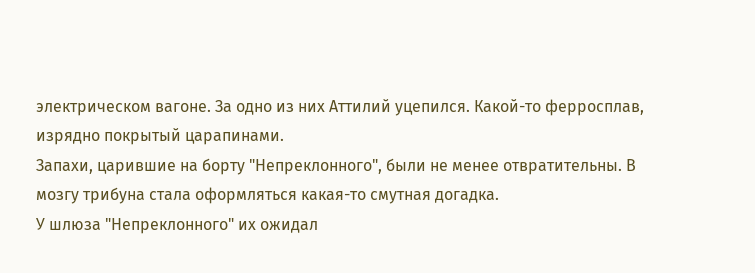электрическом вагоне. За одно из них Аттилий уцепился. Какой-то ферросплав, изрядно покрытый царапинами.
Запахи, царившие на борту "Непреклонного", были не менее отвратительны. В мозгу трибуна стала оформляться какая-то смутная догадка.
У шлюза "Непреклонного" их ожидал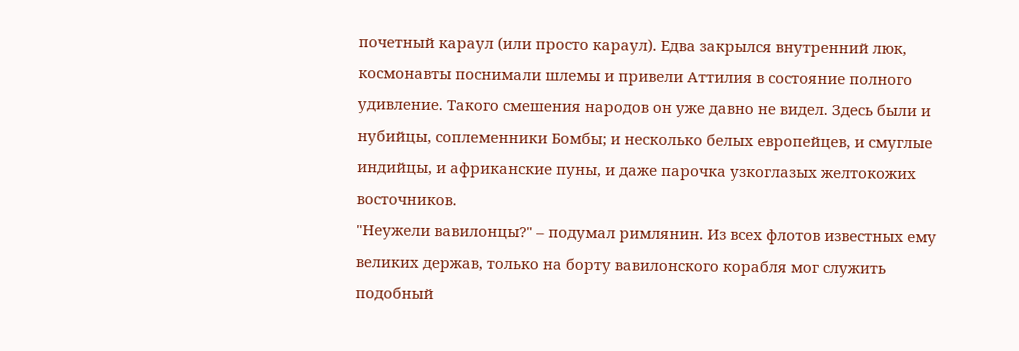почетный караул (или просто караул). Едва закрылся внутренний люк, космонавты поснимали шлемы и привели Аттилия в состояние полного удивление. Такого смешения народов он уже давно не видел. Здесь были и нубийцы, соплеменники Бомбы; и несколько белых европейцев, и смуглые индийцы, и африканские пуны, и даже парочка узкоглазых желтокожих восточников.
"Неужели вавилонцы?" – подумал римлянин. Из всех флотов известных ему великих держав, только на борту вавилонского корабля мог служить подобный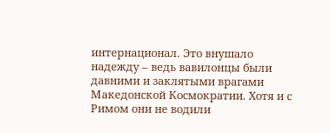интернационал. Это внушало надежду – ведь вавилонцы были давними и заклятыми врагами Македонской Космократии. Хотя и с Римом они не водили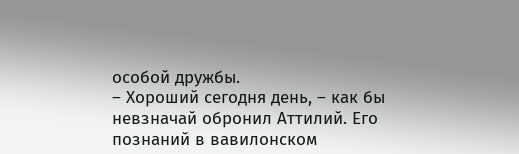особой дружбы.
– Хороший сегодня день, – как бы невзначай обронил Аттилий. Его познаний в вавилонском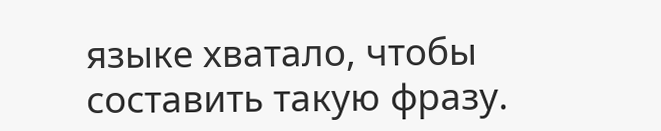языке хватало, чтобы составить такую фразу.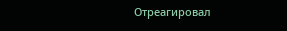Отреагировал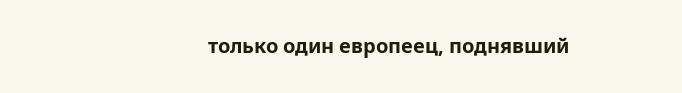только один европеец, поднявший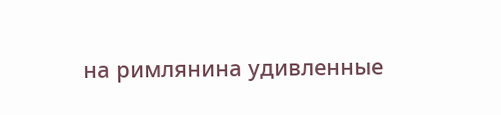на римлянина удивленные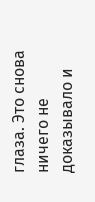глаза. Это снова ничего не доказывало и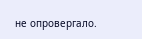не опровергало.